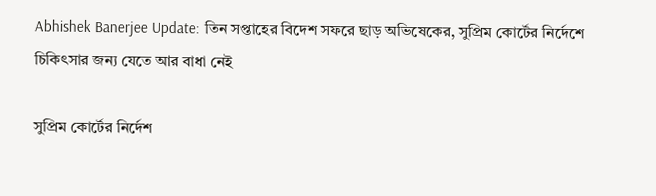Abhishek Banerjee Update: তিন সপ্তাহের বিদেশ সফরে ছাড় অভিষেকের, সুপ্রিম কোর্টের নির্দেশে চিকিৎসার জন্য যেতে আর বাধা নেই

সুপ্রিম কোর্টের নির্দেশ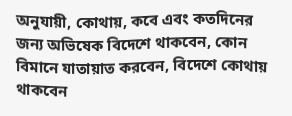অনুযায়ী, কোথায়, কবে এবং কতদিনের জন্য অভিষেক বিদেশে থাকবেন, কোন বিমানে যাতায়াত করবেন, বিদেশে কোথায় থাকবেন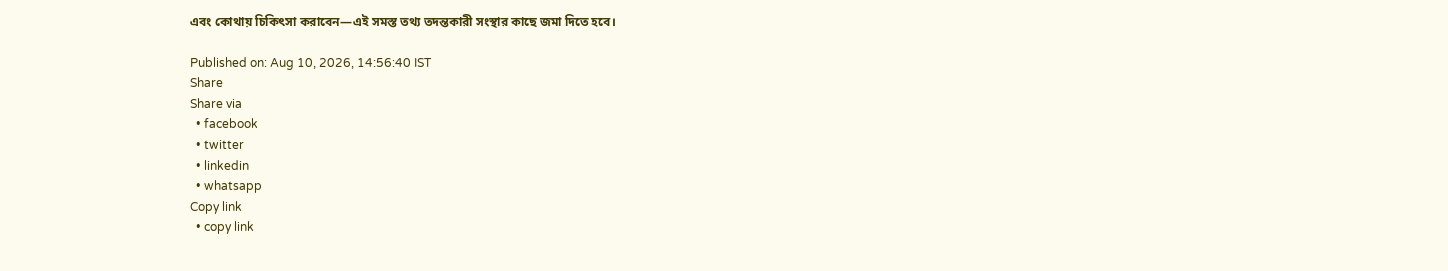এবং কোথায় চিকিৎসা করাবেন—এই সমস্ত তথ্য তদন্তকারী সংস্থার কাছে জমা দিতে হবে।

Published on: Aug 10, 2026, 14:56:40 IST
Share
Share via
  • facebook
  • twitter
  • linkedin
  • whatsapp
Copy link
  • copy link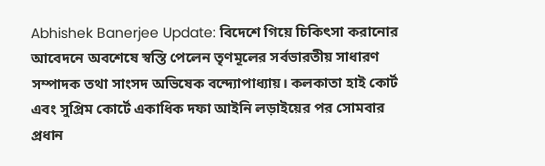Abhishek Banerjee Update: বিদেশে গিয়ে চিকিৎসা করানোর আবেদনে অবশেষে স্বস্তি পেলেন তৃণমূলের সর্বভারতীয় সাধারণ সম্পাদক তথা সাংসদ অভিষেক বন্দ্যোপাধ্যায়। কলকাতা হাই কোর্ট এবং সুপ্রিম কোর্টে একাধিক দফা আইনি লড়াইয়ের পর সোমবার প্রধান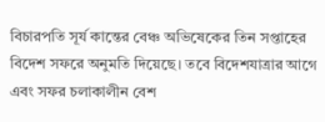বিচারপতি সূর্য কান্তের বেঞ্চ অভিষেকের তিন সপ্তাহের বিদেশ সফরে অনুমতি দিয়েছে। তবে বিদেশযাত্রার আগে এবং সফর চলাকালীন বেশ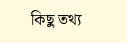কিছু তথ্য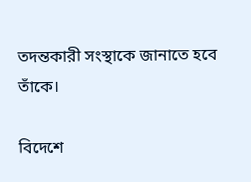তদন্তকারী সংস্থাকে জানাতে হবে তাঁকে।

বিদেশে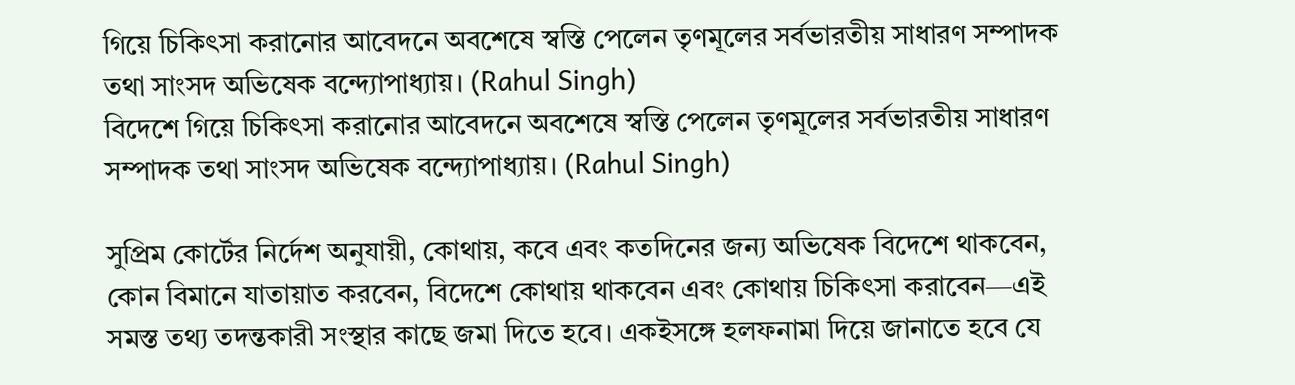গিয়ে চিকিৎসা করানোর আবেদনে অবশেষে স্বস্তি পেলেন তৃণমূলের সর্বভারতীয় সাধারণ সম্পাদক তথা সাংসদ অভিষেক বন্দ্যোপাধ্যায়। (Rahul Singh)
বিদেশে গিয়ে চিকিৎসা করানোর আবেদনে অবশেষে স্বস্তি পেলেন তৃণমূলের সর্বভারতীয় সাধারণ সম্পাদক তথা সাংসদ অভিষেক বন্দ্যোপাধ্যায়। (Rahul Singh)

সুপ্রিম কোর্টের নির্দেশ অনুযায়ী, কোথায়, কবে এবং কতদিনের জন্য অভিষেক বিদেশে থাকবেন, কোন বিমানে যাতায়াত করবেন, বিদেশে কোথায় থাকবেন এবং কোথায় চিকিৎসা করাবেন—এই সমস্ত তথ্য তদন্তকারী সংস্থার কাছে জমা দিতে হবে। একইসঙ্গে হলফনামা দিয়ে জানাতে হবে যে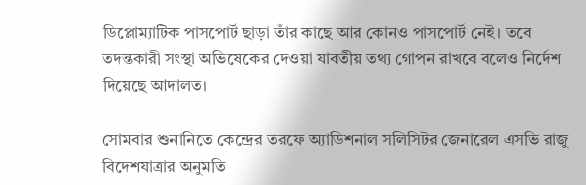ডিপ্লোম্যাটিক পাসপোর্ট ছাড়া তাঁর কাছে আর কোনও পাসপোর্ট নেই। তবে তদন্তকারী সংস্থা অভিষেকের দেওয়া যাবতীয় তথ্য গোপন রাখবে বলেও নির্দেশ দিয়েছে আদালত।

সোমবার শুনানিতে কেন্দ্রের তরফে অ্যাডিশনাল সলিসিটর জেনারেল এসভি রাজু বিদেশযাত্রার অনুমতি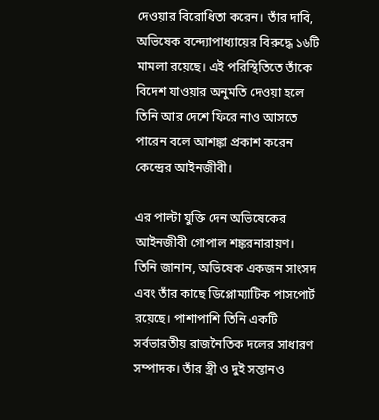দেওয়ার বিরোধিতা করেন। তাঁর দাবি, অভিষেক বন্দ্যোপাধ্যায়ের বিরুদ্ধে ১৬টি মামলা রয়েছে। এই পরিস্থিতিতে তাঁকে বিদেশ যাওয়ার অনুমতি দেওয়া হলে তিনি আর দেশে ফিরে নাও আসতে পারেন বলে আশঙ্কা প্রকাশ করেন কেন্দ্রের আইনজীবী।

এর পাল্টা যুক্তি দেন অভিষেকের আইনজীবী গোপাল শঙ্করনারায়ণ। তিনি জানান, অভিষেক একজন সাংসদ এবং তাঁর কাছে ডিপ্লোম্যাটিক পাসপোর্ট রয়েছে। পাশাপাশি তিনি একটি সর্বভারতীয় রাজনৈতিক দলের সাধারণ সম্পাদক। তাঁর স্ত্রী ও দুই সন্তানও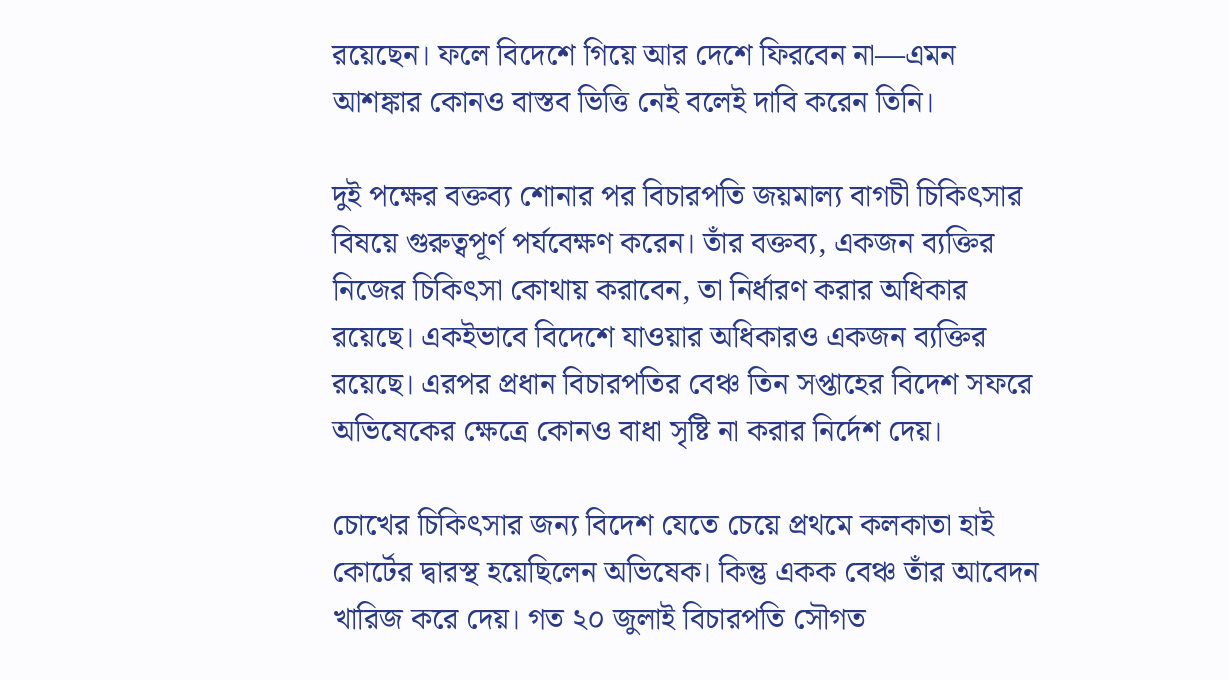রয়েছেন। ফলে বিদেশে গিয়ে আর দেশে ফিরবেন না—এমন আশঙ্কার কোনও বাস্তব ভিত্তি নেই বলেই দাবি করেন তিনি।

দুই পক্ষের বক্তব্য শোনার পর বিচারপতি জয়মাল্য বাগচী চিকিৎসার বিষয়ে গুরুত্বপূর্ণ পর্যবেক্ষণ করেন। তাঁর বক্তব্য, একজন ব্যক্তির নিজের চিকিৎসা কোথায় করাবেন, তা নির্ধারণ করার অধিকার রয়েছে। একইভাবে বিদেশে যাওয়ার অধিকারও একজন ব্যক্তির রয়েছে। এরপর প্রধান বিচারপতির বেঞ্চ তিন সপ্তাহের বিদেশ সফরে অভিষেকের ক্ষেত্রে কোনও বাধা সৃষ্টি না করার নির্দেশ দেয়।

চোখের চিকিৎসার জন্য বিদেশ যেতে চেয়ে প্রথমে কলকাতা হাই কোর্টের দ্বারস্থ হয়েছিলেন অভিষেক। কিন্তু একক বেঞ্চ তাঁর আবেদন খারিজ করে দেয়। গত ২০ জুলাই বিচারপতি সৌগত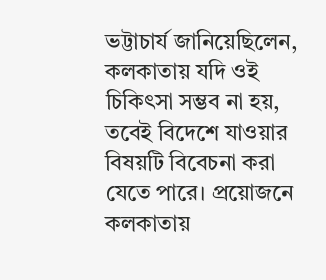ভট্টাচার্য জানিয়েছিলেন, কলকাতায় যদি ওই চিকিৎসা সম্ভব না হয়, তবেই বিদেশে যাওয়ার বিষয়টি বিবেচনা করা যেতে পারে। প্রয়োজনে কলকাতায়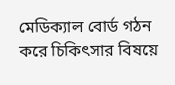মেডিক্যাল বোর্ড গঠন করে চিকিৎসার বিষয়ে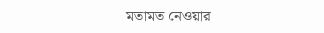মতামত নেওয়ার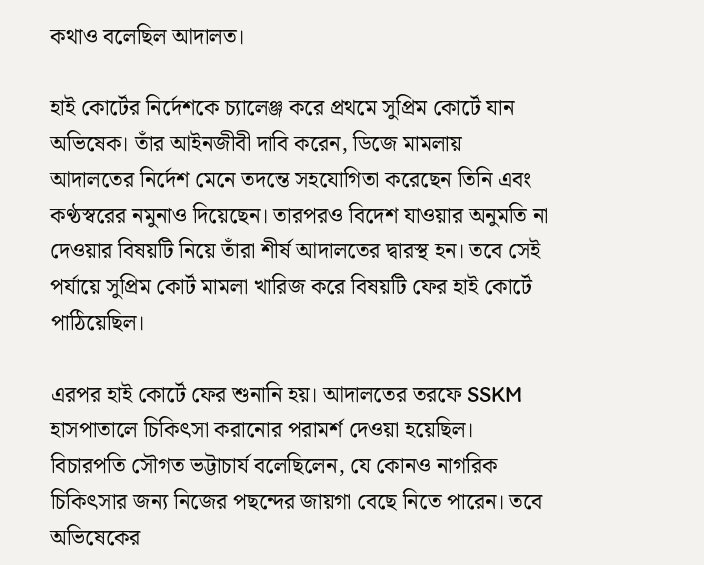কথাও বলেছিল আদালত।

হাই কোর্টের নির্দেশকে চ্যালেঞ্জ করে প্রথমে সুপ্রিম কোর্টে যান অভিষেক। তাঁর আইনজীবী দাবি করেন, ডিজে মামলায় আদালতের নির্দেশ মেনে তদন্তে সহযোগিতা করেছেন তিনি এবং কণ্ঠস্বরের নমুনাও দিয়েছেন। তারপরও বিদেশ যাওয়ার অনুমতি না দেওয়ার বিষয়টি নিয়ে তাঁরা শীর্ষ আদালতের দ্বারস্থ হন। তবে সেই পর্যায়ে সুপ্রিম কোর্ট মামলা খারিজ করে বিষয়টি ফের হাই কোর্টে পাঠিয়েছিল।

এরপর হাই কোর্টে ফের শুনানি হয়। আদালতের তরফে SSKM হাসপাতালে চিকিৎসা করানোর পরামর্শ দেওয়া হয়েছিল। বিচারপতি সৌগত ভট্টাচার্য বলেছিলেন, যে কোনও নাগরিক চিকিৎসার জন্য নিজের পছন্দের জায়গা বেছে নিতে পারেন। তবে অভিষেকের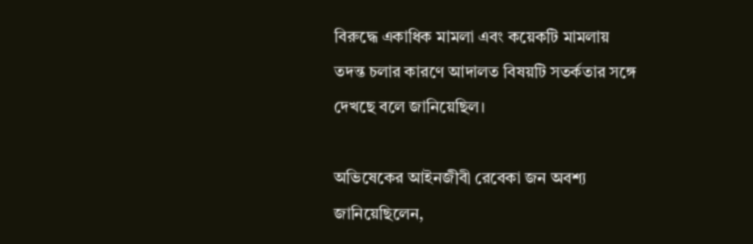বিরুদ্ধে একাধিক মামলা এবং কয়েকটি মামলায় তদন্ত চলার কারণে আদালত বিষয়টি সতর্কতার সঙ্গে দেখছে বলে জানিয়েছিল।

অভিষেকের আইনজীবী রেবেকা জন অবশ্য জানিয়েছিলেন,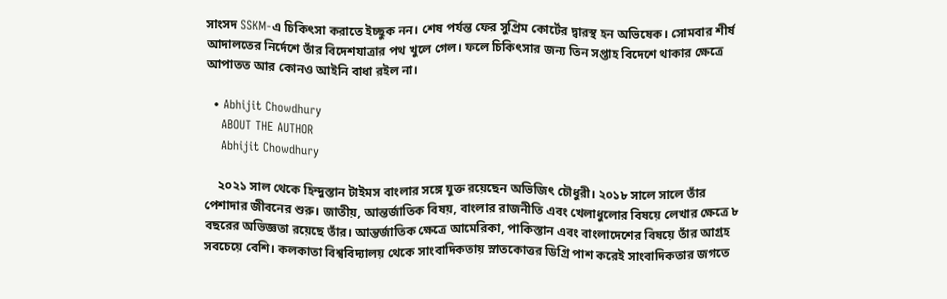সাংসদ SSKM-এ চিকিৎসা করাতে ইচ্ছুক নন। শেষ পর্যন্ত ফের সুপ্রিম কোর্টের দ্বারস্থ হন অভিষেক। সোমবার শীর্ষ আদালতের নির্দেশে তাঁর বিদেশযাত্রার পথ খুলে গেল। ফলে চিকিৎসার জন্য তিন সপ্তাহ বিদেশে থাকার ক্ষেত্রে আপাতত আর কোনও আইনি বাধা রইল না।

  • Abhijit Chowdhury
    ABOUT THE AUTHOR
    Abhijit Chowdhury

    ২০২১ সাল থেকে হিন্দুস্তান টাইমস বাংলার সঙ্গে যুক্ত রয়েছেন অভিজিৎ চৌধুরী। ২০১৮ সালে সালে তাঁর পেশাদার জীবনের শুরু। জাতীয়, আন্তর্জাতিক বিষয়, বাংলার রাজনীতি এবং খেলাধুলোর বিষয়ে লেখার ক্ষেত্রে ৮ বছরের অভিজ্ঞতা রয়েছে তাঁর। আন্তর্জাতিক ক্ষেত্রে আমেরিকা, পাকিস্তান এবং বাংলাদেশের বিষয়ে তাঁর আগ্রহ সবচেয়ে বেশি। কলকাতা বিশ্ববিদ্যালয় থেকে সাংবাদিকতায় স্নাতকোত্তর ডিগ্রি পাশ করেই সাংবাদিকতার জগতে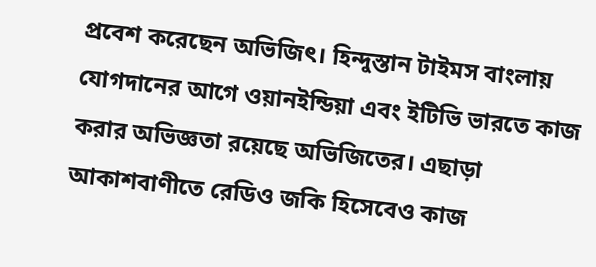প্রবেশ করেছেন অভিজিৎ। হিন্দুস্তান টাইমস বাংলায় যোগদানের আগে ওয়ানইন্ডিয়া এবং ইটিভি ভারতে কাজ করার অভিজ্ঞতা রয়েছে অভিজিতের। এছাড়া আকাশবাণীতে রেডিও জকি হিসেবেও কাজ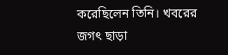করেছিলেন তিনি। খবরের জগৎ ছাড়া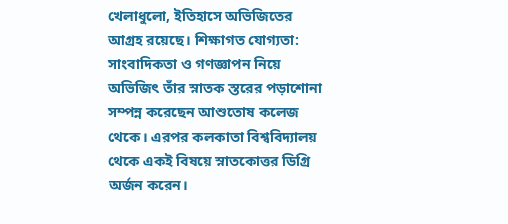খেলাধুলো, ইতিহাসে অভিজিতের আগ্রহ রয়েছে। শিক্ষাগত যোগ্যতা: সাংবাদিকতা ও গণজ্ঞাপন নিয়ে অভিজিৎ তাঁর স্নাতক স্তরের পড়াশোনা সম্পন্ন করেছেন আশুতোষ কলেজ থেকে। এরপর কলকাতা বিশ্ববিদ্যালয় থেকে একই বিষয়ে স্নাতকোত্তর ডিগ্রি অর্জন করেন।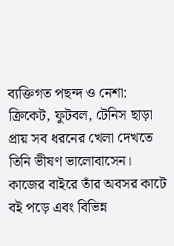ব্যক্তিগত পছন্দ ও নেশা: ক্রিকেট, ফুটবল, টেনিস ছাড়া প্রায় সব ধরনের খেলা দেখতে তিনি ভীষণ ভালোবাসেন। কাজের বাইরে তাঁর অবসর কাটে বই পড়ে এবং বিভিন্ন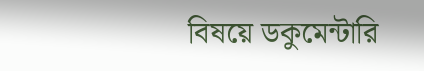বিষয়ে ডকুমেন্টারি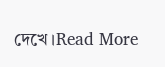দেখে।Read More